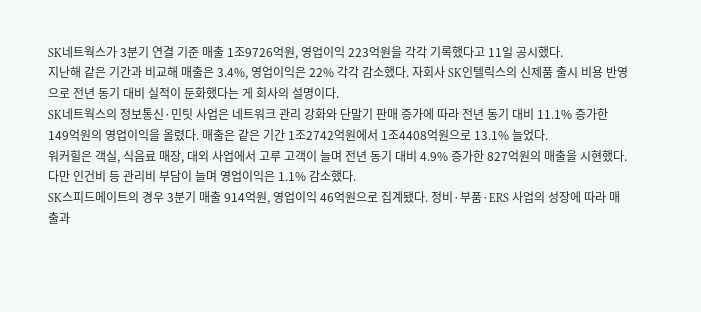SK네트웍스가 3분기 연결 기준 매출 1조9726억원, 영업이익 223억원을 각각 기록했다고 11일 공시했다.
지난해 같은 기간과 비교해 매출은 3.4%, 영업이익은 22% 각각 감소했다. 자회사 SK인텔릭스의 신제품 출시 비용 반영으로 전년 동기 대비 실적이 둔화했다는 게 회사의 설명이다.
SK네트웍스의 정보통신·민팃 사업은 네트워크 관리 강화와 단말기 판매 증가에 따라 전년 동기 대비 11.1% 증가한 149억원의 영업이익을 올렸다. 매출은 같은 기간 1조2742억원에서 1조4408억원으로 13.1% 늘었다.
워커힐은 객실, 식음료 매장, 대외 사업에서 고루 고객이 늘며 전년 동기 대비 4.9% 증가한 827억원의 매출을 시현했다. 다만 인건비 등 관리비 부담이 늘며 영업이익은 1.1% 감소했다.
SK스피드메이트의 경우 3분기 매출 914억원, 영업이익 46억원으로 집계됐다. 정비·부품·ERS 사업의 성장에 따라 매출과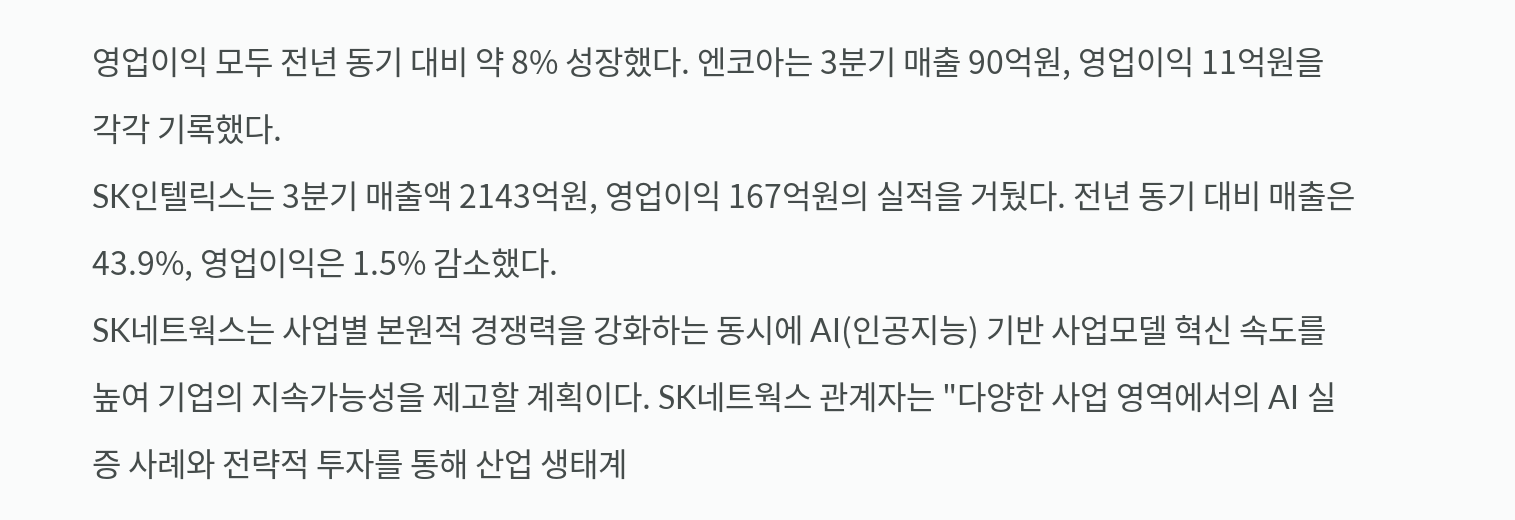영업이익 모두 전년 동기 대비 약 8% 성장했다. 엔코아는 3분기 매출 90억원, 영업이익 11억원을 각각 기록했다.
SK인텔릭스는 3분기 매출액 2143억원, 영업이익 167억원의 실적을 거뒀다. 전년 동기 대비 매출은 43.9%, 영업이익은 1.5% 감소했다.
SK네트웍스는 사업별 본원적 경쟁력을 강화하는 동시에 AI(인공지능) 기반 사업모델 혁신 속도를 높여 기업의 지속가능성을 제고할 계획이다. SK네트웍스 관계자는 "다양한 사업 영역에서의 AI 실증 사례와 전략적 투자를 통해 산업 생태계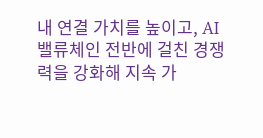내 연결 가치를 높이고, AI 밸류체인 전반에 걸친 경쟁력을 강화해 지속 가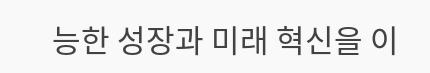능한 성장과 미래 혁신을 이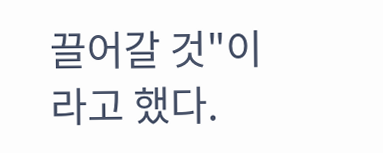끌어갈 것"이라고 했다.